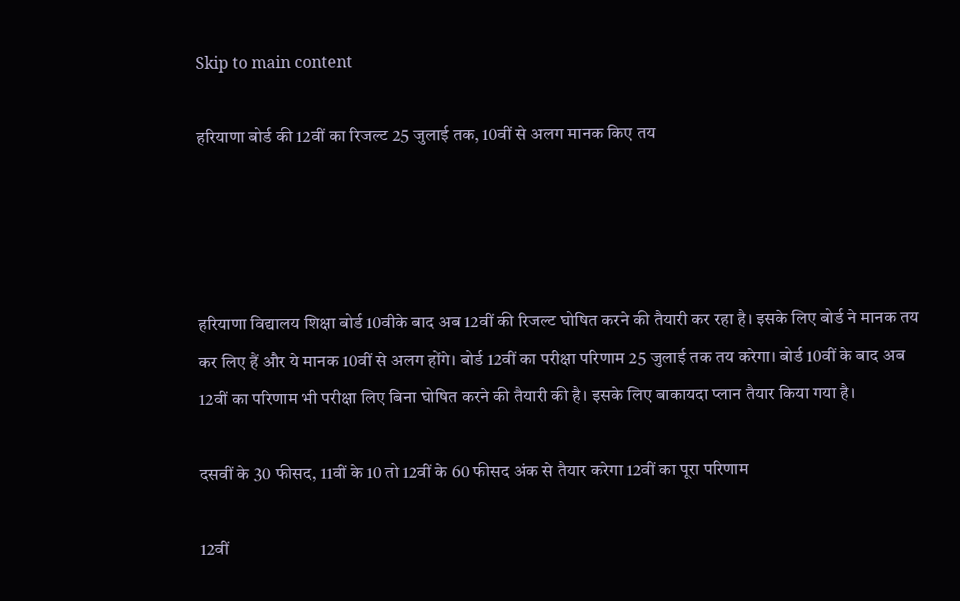Skip to main content

हरियाणा बोर्ड की 12वीं का रिजल्‍ट 25 जुलाई तक, 10वीं से अलग मानक किए तय




हरियाणा विद्यालय शिक्षा बोर्ड 10वीके बाद अब 12वीं की रिजल्‍ट घोषित करने की तैयारी कर रहा है। इसके लिए बोर्ड ने मानक तय कर लिए हैं और ये मानक 10वीं से अलग होंगे। बोर्ड 12वीं का परीक्षा परिणाम 25 जुलाई तक तय करेगा। बोर्ड 10वीं के बाद अब 12वीं का परिणाम भी परीक्षा लिए बिना घोषित करने की तैयारी की है। इसके लिए बाकायदा प्लान तैयार किया गया है।

दसवीं के 30 फीसद, 11वीं के 10 तो 12वीं के 60 फीसद अंक से तैयार करेगा 12वीं का पूरा परिणाम

12वीं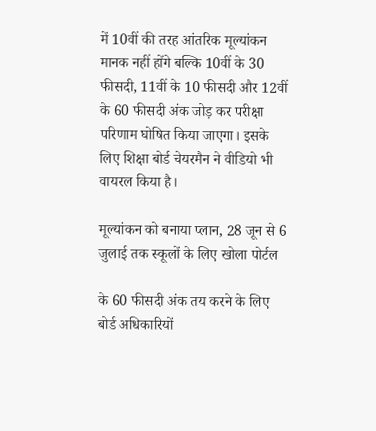में 10वीं की तरह आंतरिक मूल्यांकन मानक नहीं होंगे बल्कि 10वीं के 30 फीसदी, 11वीं के 10 फीसदी और 12वीं के 60 फीसदी अंक जोड़ कर परीक्षा परिणाम घोषित किया जाएगा। इसके लिए शिक्षा बोर्ड चेयरमैन ने वीडियो भी वायरल किया है।

मूल्यांकन को बनाया प्लान, 28 जून से 6 जुलाई तक स्कूलों के लिए खोला पोर्टल

के 60 फीसदी अंक तय करने के लिए बोर्ड अधिकारियों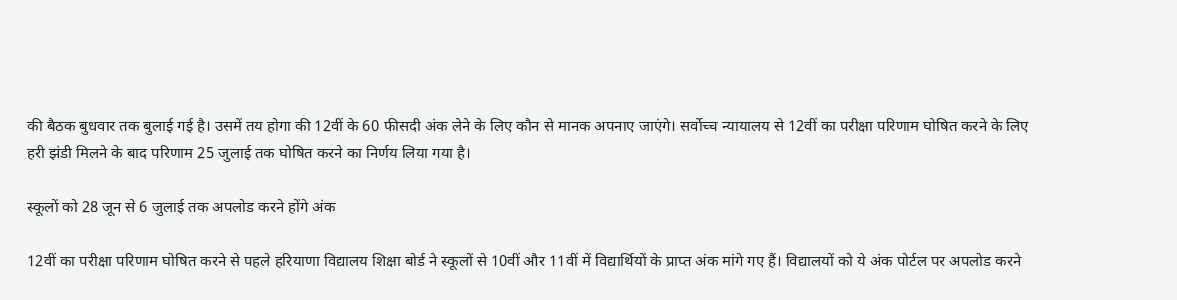की बैठक बुधवार तक बुलाई गई है। उसमें तय होगा की 12वीं के 60 फीसदी अंक लेने के लिए कौन से मानक अपनाए जाएंगे। सर्वोच्च न्यायालय से 12वीं का परीक्षा परिणाम घोषित करने के लिए हरी झंडी मिलने के बाद परिणाम 25 जुलाई तक घोषित करने का निर्णय लिया गया है।

स्कूलों को 28 जून से 6 जुलाई तक अपलोड करने होंगे अंक

12वीं का परीक्षा परिणाम घोषित करने से पहले हरियाणा विद्यालय शिक्षा बोर्ड ने स्कूलों से 10वीं और 11वीं में विद्यार्थियों के प्राप्त अंक मांगे गए हैं। विद्यालयों को ये अंक पोर्टल पर अपलोड करने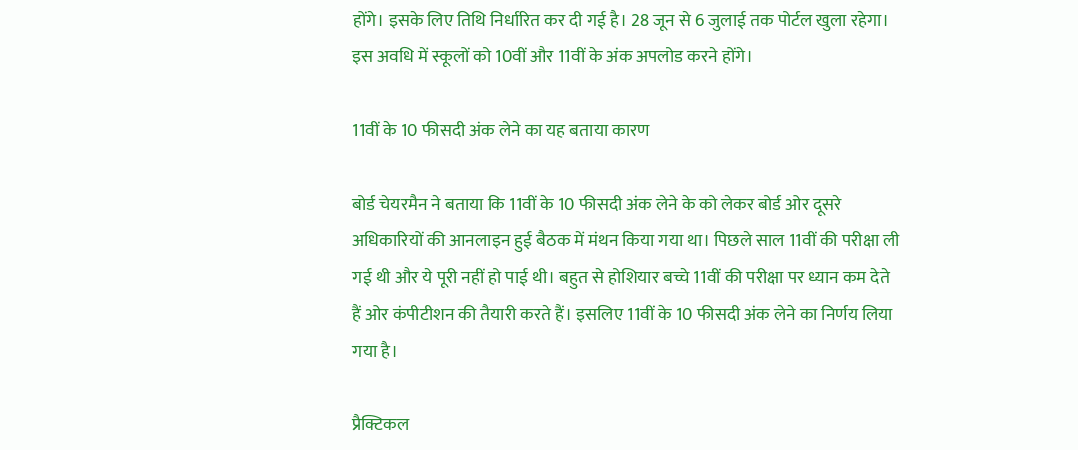होंगे। इसके लिए तिथि निर्धारित कर दी गई है। 28 जून से 6 जुलाई तक पोर्टल खुला रहेगा। इस अवधि में स्कूलों को 10वीं और 11वीं के अंक अपलोड करने होंगे।

11वीं के 10 फीसदी अंक लेने का यह बताया कारण

बोर्ड चेयरमैन ने बताया कि 11वीं के 10 फीसदी अंक लेने के को लेकर बोर्ड ओर दूसरे अधिकारियों की आनलाइन हुई बैठक में मंथन किया गया था। पिछले साल 11वीं की परीक्षा ली गई थी और ये पूरी नहीं हो पाई थी। बहुत से होशियार बच्चे 11वीं की परीक्षा पर ध्यान कम देते हैं ओर कंपीटीशन की तैयारी करते हैं। इसलिए 11वीं के 10 फीसदी अंक लेने का निर्णय लिया गया है।

प्रैक्टिकल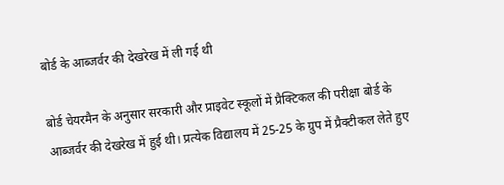बोर्ड के आब्जर्वर की देखरेख में ली गई थी

बोर्ड चेयरमैन के अनुसार सरकारी और प्राइवेट स्कूलों में प्रैक्टिकल की परीक्षा बोर्ड के आब्जर्वर की देखरेख में हुई थी। प्रत्येक विद्यालय में 25-25 के ग्रुप में प्रैक्टीकल लेते हुए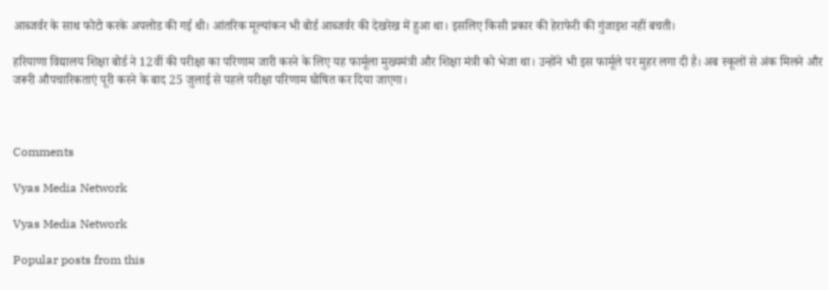आब्जर्वर के साथ फोटो करके अपलोड की गई थी। आंतरिक मूल्यांकन भी बोर्ड आब्जर्वर की देखरेख में हुआ था। इसलिए किसी प्रकार की हेराफेरी की गुंजाइश नहीं बचती।

हरियाणा विद्यालय शिक्षा बोर्ड ने 12वीं की परीक्षा का परिणाम जारी करने के लिए यह फार्मूला मुख्यमंत्री और शिक्षा मंत्री को भेजा था। उन्होंने भी इस फार्मूले पर मुहर लगा दी है। अब स्कूलों से अंक मिलने और जरूरी औपचारिकताएं पूरी करने के बाद 25 जुलाई से पहले परीक्षा परिणाम घोषित कर दिया जाएगा।



Comments

Vyas Media Network

Vyas Media Network

Popular posts from this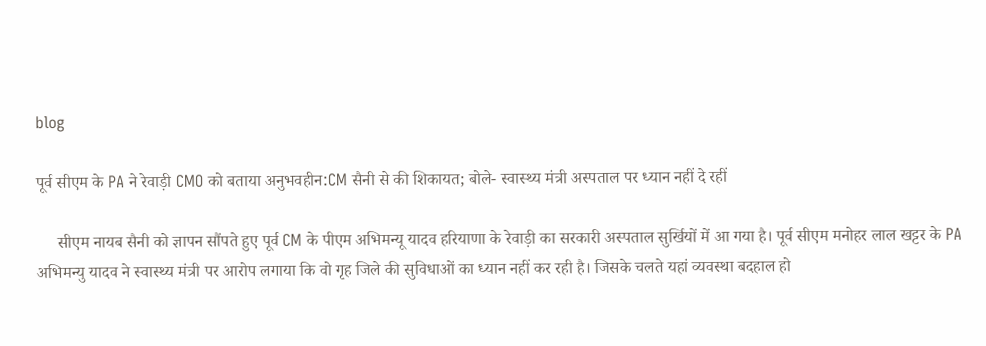blog

पूर्व सीएम के PA ने रेवाड़ी CMO को बताया अनुभवहीन:CM सैनी से की शिकायत; बोले- स्वास्थ्य मंत्री अस्पताल पर ध्यान नहीं दे रहीं

     सीएम नायब सैनी को ज्ञापन सौंपते हुए पूर्व CM के पीएम अभिमन्यू यादव हरियाणा के रेवाड़ी का सरकारी अस्पताल सुर्खियों में आ गया है। पूर्व सीएम मनोहर लाल खट्टर के PA अभिमन्यु यादव ने स्वास्थ्य मंत्री पर आरोप लगाया कि वो गृह जिले की सुविधाओं का ध्यान नहीं कर रही है। जिसके चलते यहां व्यवस्था बदहाल हो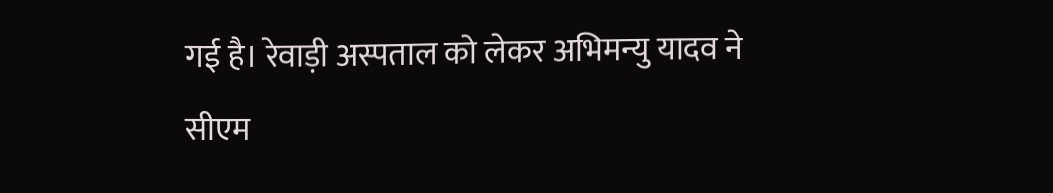गई है। रेवाड़ी अस्पताल को लेकर अभिमन्यु यादव ने सीएम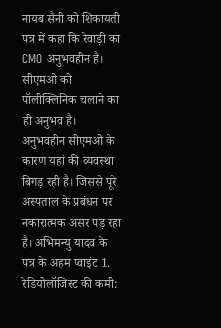नायब सैनी को शिकायती पत्र में कहा कि रेवाड़ी का CMO अनुभवहीन है। सीएमओ को पॉलीक्लिनिक चलाने का ही अनुभव है। अनुभवहीन सीएमओ के कारण यहां की व्यवस्था बिगड़ रही है। जिससे पूरे अस्पताल के प्रबंधन पर नकारात्मक असर पड़ रहा है। अभिमन्यु यादव के पत्र के अहम प्वाइंट 1. रेडियोलॉजिस्ट की कमी: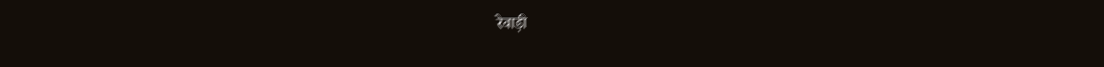रेवाड़ी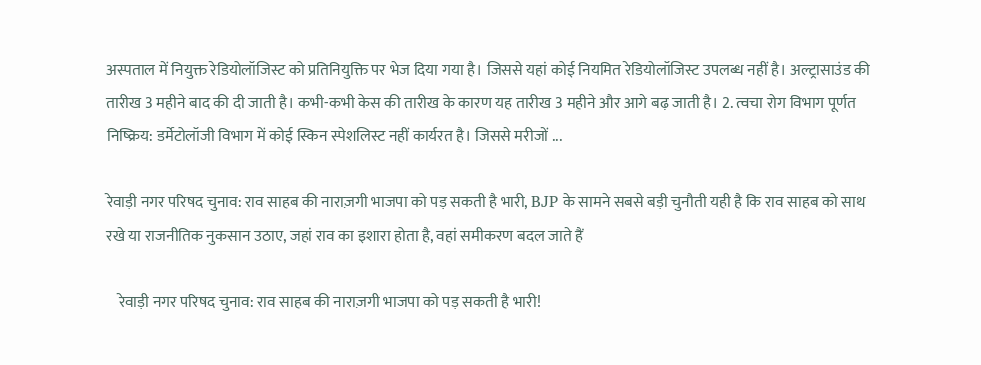अस्पताल में नियुक्त रेडियोलॉजिस्ट को प्रतिनियुक्ति पर भेज दिया गया है। जिससे यहां कोई नियमित रेडियोलॉजिस्ट उपलब्ध नहीं है। अल्ट्रासाउंड की तारीख 3 महीने बाद की दी जाती है। कभी-कभी केस की तारीख के कारण यह तारीख 3 महीने और आगे बढ़ जाती है। 2. त्वचा रोग विभाग पूर्णत निष्क्रिय: डर्मेटोलॉजी विभाग में कोई स्किन स्पेशलिस्ट नहीं कार्यरत है। जिससे मरीजों ...

रेवाड़ी नगर परिषद चुनाव: राव साहब की नाराज़गी भाजपा को पड़ सकती है भारी, BJP के सामने सबसे बड़ी चुनौती यही है कि राव साहब को साथ रखे या राजनीतिक नुकसान उठाए, जहां राव का इशारा होता है, वहां समीकरण बदल जाते हैं

    रेवाड़ी नगर परिषद चुनाव: राव साहब की नाराज़गी भाजपा को पड़ सकती है भारी!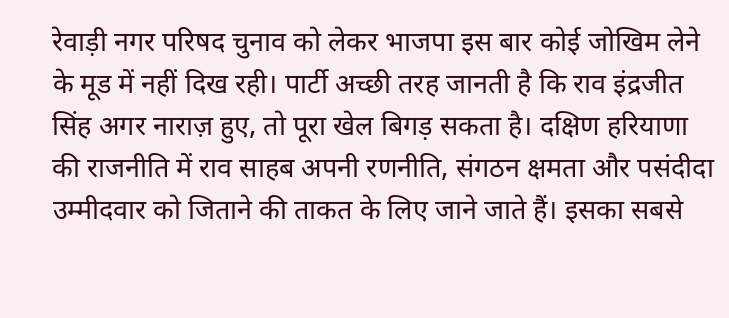रेवाड़ी नगर परिषद चुनाव को लेकर भाजपा इस बार कोई जोखिम लेने के मूड में नहीं दिख रही। पार्टी अच्छी तरह जानती है कि राव इंद्रजीत सिंह अगर नाराज़ हुए, तो पूरा खेल बिगड़ सकता है। दक्षिण हरियाणा की राजनीति में राव साहब अपनी रणनीति, संगठन क्षमता और पसंदीदा उम्मीदवार को जिताने की ताकत के लिए जाने जाते हैं। इसका सबसे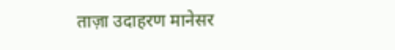ताज़ा उदाहरण मानेसर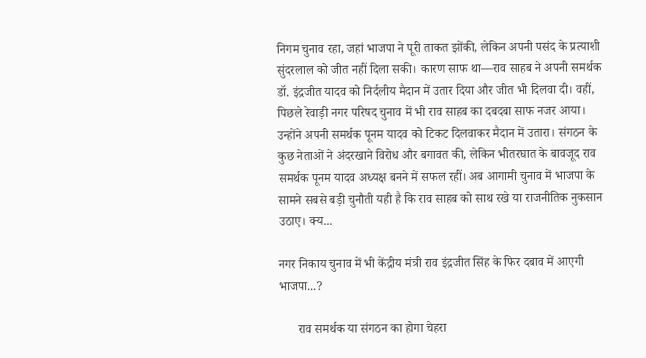निगम चुनाव रहा, जहां भाजपा ने पूरी ताकत झोंकी, लेकिन अपनी पसंद के प्रत्याशी सुंदरलाल को जीत नहीं दिला सकी। कारण साफ था—राव साहब ने अपनी समर्थक डॉ. इंद्रजीत यादव को निर्दलीय मैदान में उतार दिया और जीत भी दिलवा दी। वहीं, पिछले रेवाड़ी नगर परिषद चुनाव में भी राव साहब का दबदबा साफ नजर आया। उन्होंने अपनी समर्थक पूनम यादव को टिकट दिलवाकर मैदान में उतारा। संगठन के कुछ नेताओं ने अंदरखाने विरोध और बगावत की, लेकिन भीतरघात के बावजूद राव समर्थक पूनम यादव अध्यक्ष बनने में सफल रहीं। अब आगामी चुनाव में भाजपा के सामने सबसे बड़ी चुनौती यही है कि राव साहब को साथ रखे या राजनीतिक नुकसान उठाए। क्य...

नगर निकाय चुनाव में भी केंद्रीय मंत्री राव इंद्रजीत सिंह के फिर दबाव में आएगी भाजपा...?

      राव समर्थक या संगठन का होगा चेहरा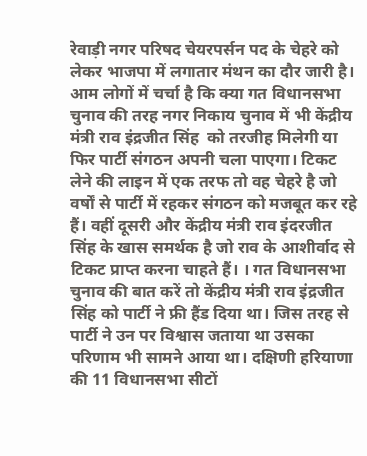रेवाड़ी नगर परिषद चेयरपर्सन पद के चेहरे को लेकर भाजपा में लगातार मंथन का दौर जारी है। आम लोगों में चर्चा है कि क्या गत विधानसभा चुनाव की तरह नगर निकाय चुनाव में भी केंद्रीय मंत्री राव इंद्रजीत सिंह  को तरजीह मिलेगी या फिर पार्टी संगठन अपनी चला पाएगा। टिकट लेने की लाइन में एक तरफ तो वह चेहरे है जो वर्षों से पार्टी में रहकर संगठन को मजबूत कर रहे हैं। वहीं दूसरी और केंद्रीय मंत्री राव इंदरजीत सिंह के खास समर्थक है जो राव के आशीर्वाद से टिकट प्राप्त करना चाहते हैं। । गत विधानसभा चुनाव की बात करें तो केंद्रीय मंत्री राव इंद्रजीत सिंह को पार्टी ने फ्री हैंड दिया था। जिस तरह से पार्टी ने उन पर विश्वास जताया था उसका परिणाम भी सामने आया था। दक्षिणी हरियाणा की 11 विधानसभा सीटों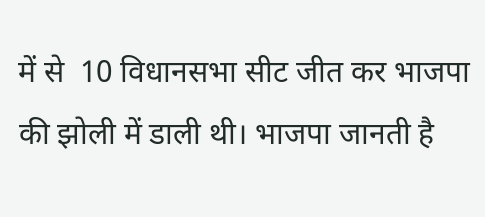में से  10 विधानसभा सीट जीत कर भाजपा की झोली में डाली थी। भाजपा जानती है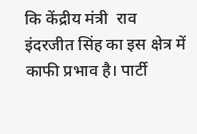कि केंद्रीय मंत्री  राव इंदरजीत सिंह का इस क्षेत्र में काफी प्रभाव है। पार्टी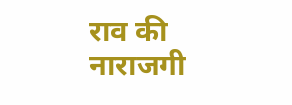राव की नाराजगी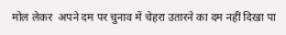मोल लेकर  अपने दम पर चुनाव में चेहरा उतारने का दम नहीं दिखा पा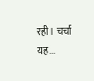रही। चर्चा यह...